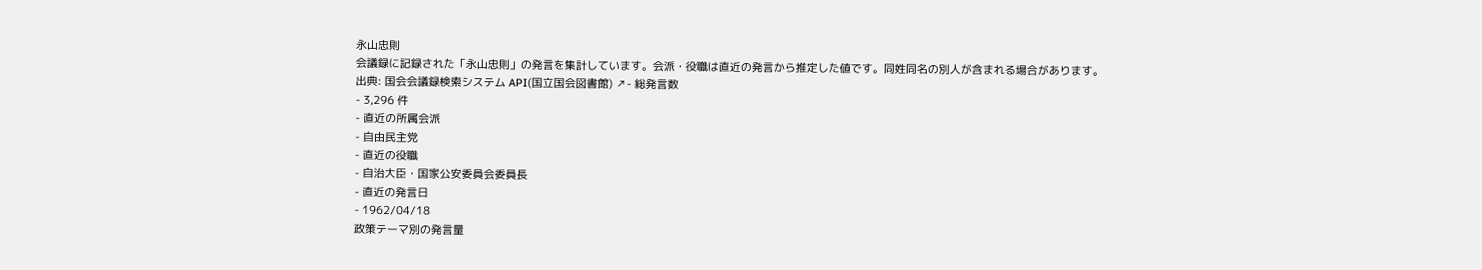永山忠則
会議録に記録された「永山忠則」の発言を集計しています。会派・役職は直近の発言から推定した値です。同姓同名の別人が含まれる場合があります。
出典: 国会会議録検索システム API(国立国会図書館) ↗- 総発言数
- 3,296 件
- 直近の所属会派
- 自由民主党
- 直近の役職
- 自治大臣・国家公安委員会委員長
- 直近の発言日
- 1962/04/18
政策テーマ別の発言量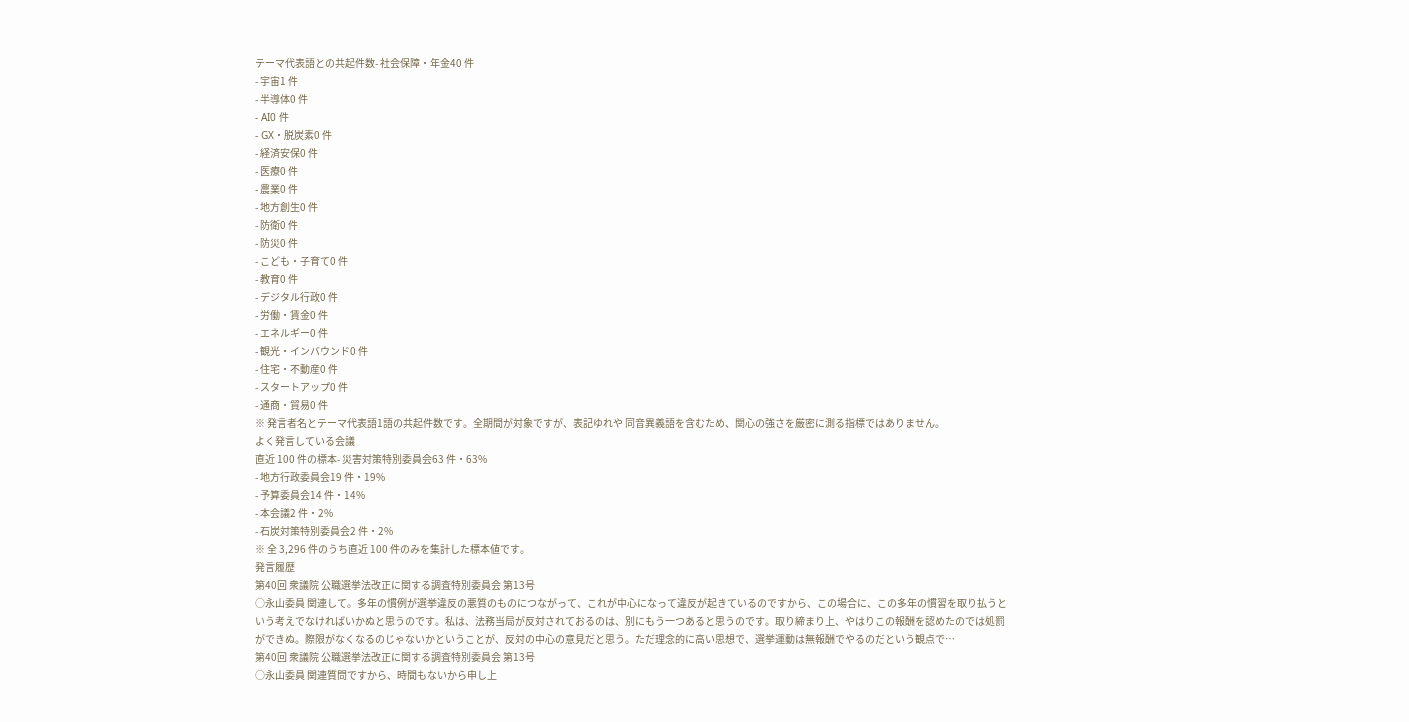テーマ代表語との共起件数- 社会保障・年金40 件
- 宇宙1 件
- 半導体0 件
- AI0 件
- GX・脱炭素0 件
- 経済安保0 件
- 医療0 件
- 農業0 件
- 地方創生0 件
- 防衛0 件
- 防災0 件
- こども・子育て0 件
- 教育0 件
- デジタル行政0 件
- 労働・賃金0 件
- エネルギー0 件
- 観光・インバウンド0 件
- 住宅・不動産0 件
- スタートアップ0 件
- 通商・貿易0 件
※ 発言者名とテーマ代表語1語の共起件数です。全期間が対象ですが、表記ゆれや 同音異義語を含むため、関心の強さを厳密に測る指標ではありません。
よく発言している会議
直近 100 件の標本- 災害対策特別委員会63 件・63%
- 地方行政委員会19 件・19%
- 予算委員会14 件・14%
- 本会議2 件・2%
- 石炭対策特別委員会2 件・2%
※ 全 3,296 件のうち直近 100 件のみを集計した標本値です。
発言履歴
第40回 衆議院 公職選挙法改正に関する調査特別委員会 第13号
○永山委員 関連して。多年の慣例が選挙違反の悪質のものにつながって、これが中心になって違反が起きているのですから、この場合に、この多年の慣習を取り払うという考えでなければいかぬと思うのです。私は、法務当局が反対されておるのは、別にもう一つあると思うのです。取り締まり上、やはりこの報酬を認めたのでは処罰ができぬ。際限がなくなるのじゃないかということが、反対の中心の意見だと思う。ただ理念的に高い思想で、選挙運動は無報酬でやるのだという観点で…
第40回 衆議院 公職選挙法改正に関する調査特別委員会 第13号
○永山委員 関連質問ですから、時間もないから申し上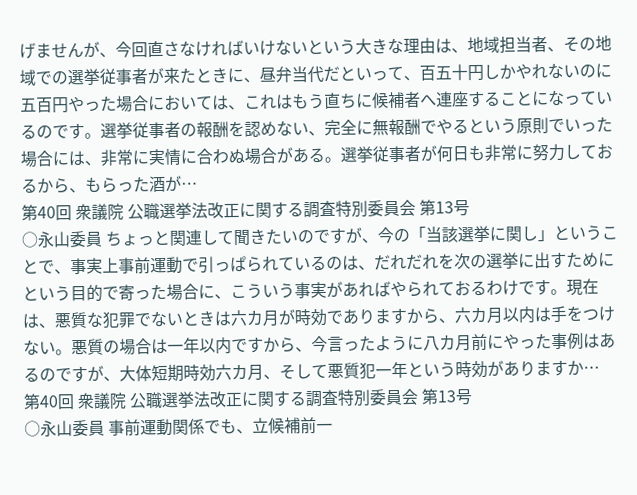げませんが、今回直さなければいけないという大きな理由は、地域担当者、その地域での選挙従事者が来たときに、昼弁当代だといって、百五十円しかやれないのに五百円やった場合においては、これはもう直ちに候補者へ連座することになっているのです。選挙従事者の報酬を認めない、完全に無報酬でやるという原則でいった場合には、非常に実情に合わぬ場合がある。選挙従事者が何日も非常に努力しておるから、もらった酒が…
第40回 衆議院 公職選挙法改正に関する調査特別委員会 第13号
○永山委員 ちょっと関連して聞きたいのですが、今の「当該選挙に関し」ということで、事実上事前運動で引っぱられているのは、だれだれを次の選挙に出すためにという目的で寄った場合に、こういう事実があればやられておるわけです。現在は、悪質な犯罪でないときは六カ月が時効でありますから、六カ月以内は手をつけない。悪質の場合は一年以内ですから、今言ったように八カ月前にやった事例はあるのですが、大体短期時効六カ月、そして悪質犯一年という時効がありますか…
第40回 衆議院 公職選挙法改正に関する調査特別委員会 第13号
○永山委員 事前運動関係でも、立候補前一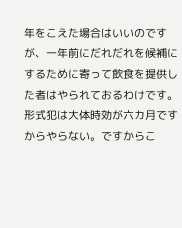年をこえた場合はいいのですが、一年前にだれだれを候補にするために寄って飲食を提供した者はやられておるわけです。形式犯は大体時効が六カ月ですからやらない。ですからこ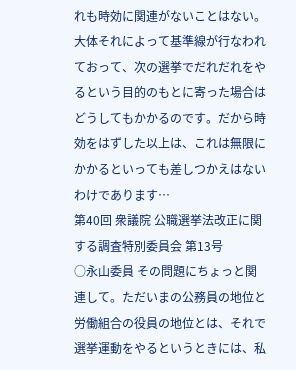れも時効に関連がないことはない。大体それによって基準線が行なわれておって、次の選挙でだれだれをやるという目的のもとに寄った場合はどうしてもかかるのです。だから時効をはずした以上は、これは無限にかかるといっても差しつかえはないわけであります…
第40回 衆議院 公職選挙法改正に関する調査特別委員会 第13号
○永山委員 その問題にちょっと関連して。ただいまの公務員の地位と労働組合の役員の地位とは、それで選挙運動をやるというときには、私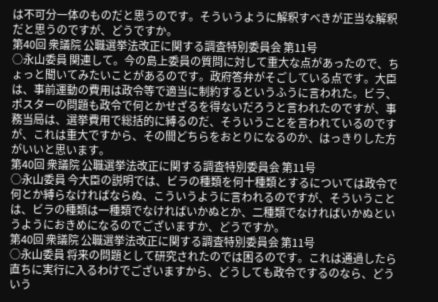は不可分一体のものだと思うのです。そういうように解釈すべきが正当な解釈だと思うのですが、どうですか。
第40回 衆議院 公職選挙法改正に関する調査特別委員会 第11号
○永山委員 関連して。今の島上委員の質問に対して重大な点があったので、ちょっと聞いてみたいことがあるのです。政府答弁がそごしている点です。大臣は、事前運動の費用は政令等で適当に制約するというふうに言われた。ビラ、ポスターの問題も政令で何とかせざるを得ないだろうと言われたのですが、事務当局は、選挙費用で総括的に縛るのだ、そういうことを言われているのですが、これは重大ですから、その間どちらをおとりになるのか、はっきりした方がいいと思います。
第40回 衆議院 公職選挙法改正に関する調査特別委員会 第11号
○永山委員 今大臣の説明では、ビラの種類を何十種類とするについては政令で何とか縛らなければならぬ、こういうように言われるのですが、そういうことは、ビラの種類は一種類でなければいかぬとか、二種類でなければいかぬというようにおきめになるのでございますか、どうですか。
第40回 衆議院 公職選挙法改正に関する調査特別委員会 第11号
○永山委員 将来の問題として研究されたのでは困るのです。これは通過したら直ちに実行に入るわけでございますから、どうしても政令でするのなら、どういう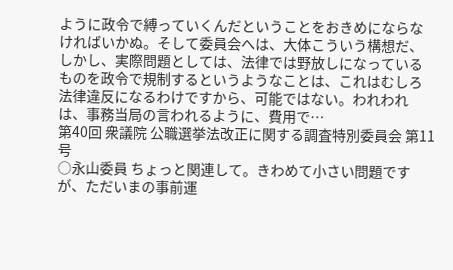ように政令で縛っていくんだということをおきめにならなければいかぬ。そして委員会へは、大体こういう構想だ、しかし、実際問題としては、法律では野放しになっているものを政令で規制するというようなことは、これはむしろ法律違反になるわけですから、可能ではない。われわれは、事務当局の言われるように、費用で…
第40回 衆議院 公職選挙法改正に関する調査特別委員会 第11号
○永山委員 ちょっと関連して。きわめて小さい問題ですが、ただいまの事前運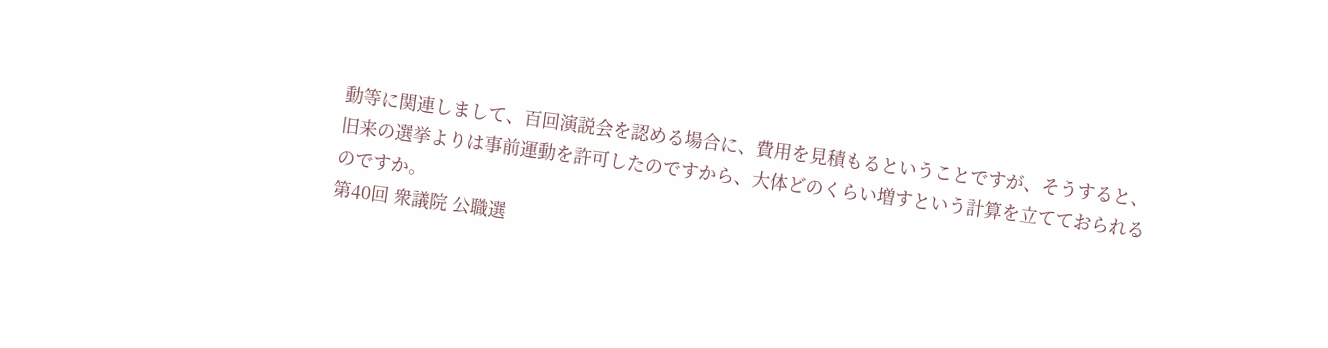動等に関連しまして、百回演説会を認める場合に、費用を見積もるということですが、そうすると、旧来の選挙よりは事前運動を許可したのですから、大体どのくらい増すという計算を立てておられるのですか。
第40回 衆議院 公職選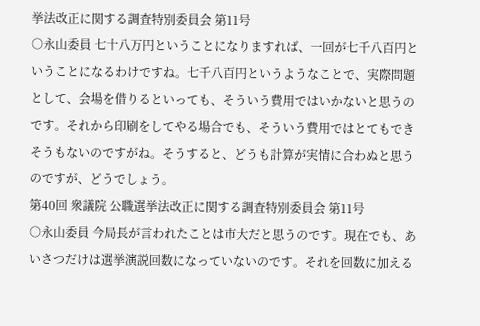挙法改正に関する調査特別委員会 第11号
○永山委員 七十八万円ということになりますれば、一回が七千八百円ということになるわけですね。七千八百円というようなことで、実際問題として、会場を借りるといっても、そういう費用ではいかないと思うのです。それから印刷をしてやる場合でも、そういう費用ではとてもできそうもないのですがね。そうすると、どうも計算が実情に合わぬと思うのですが、どうでしょう。
第40回 衆議院 公職選挙法改正に関する調査特別委員会 第11号
○永山委員 今局長が言われたことは市大だと思うのです。現在でも、あいさつだけは選挙演説回数になっていないのです。それを回数に加える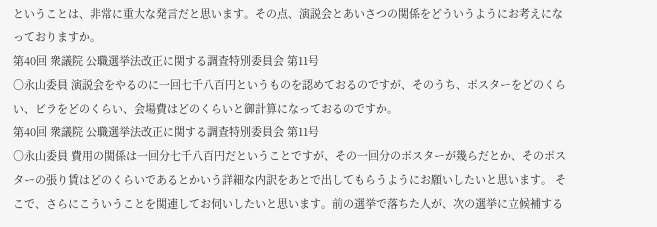ということは、非常に重大な発言だと思います。その点、演説会とあいさつの関係をどういうようにお考えになっておりますか。
第40回 衆議院 公職選挙法改正に関する調査特別委員会 第11号
○永山委員 演説会をやるのに一回七千八百円というものを認めておるのですが、そのうち、ポスターをどのくらい、ビラをどのくらい、会場費はどのくらいと御計算になっておるのですか。
第40回 衆議院 公職選挙法改正に関する調査特別委員会 第11号
○永山委員 費用の関係は一回分七千八百円だということですが、その一回分のポスターが幾らだとか、そのポスターの張り賃はどのくらいであるとかいう詳細な内訳をあとで出してもらうようにお願いしたいと思います。 そこで、さらにこういうことを関連してお伺いしたいと思います。前の選挙で落ちた人が、次の選挙に立候補する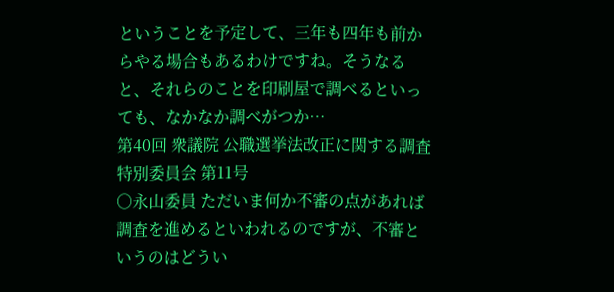ということを予定して、三年も四年も前からやる場合もあるわけですね。そうなると、それらのことを印刷屋で調べるといっても、なかなか調べがつか…
第40回 衆議院 公職選挙法改正に関する調査特別委員会 第11号
○永山委員 ただいま何か不審の点があれば調査を進めるといわれるのですが、不審というのはどうい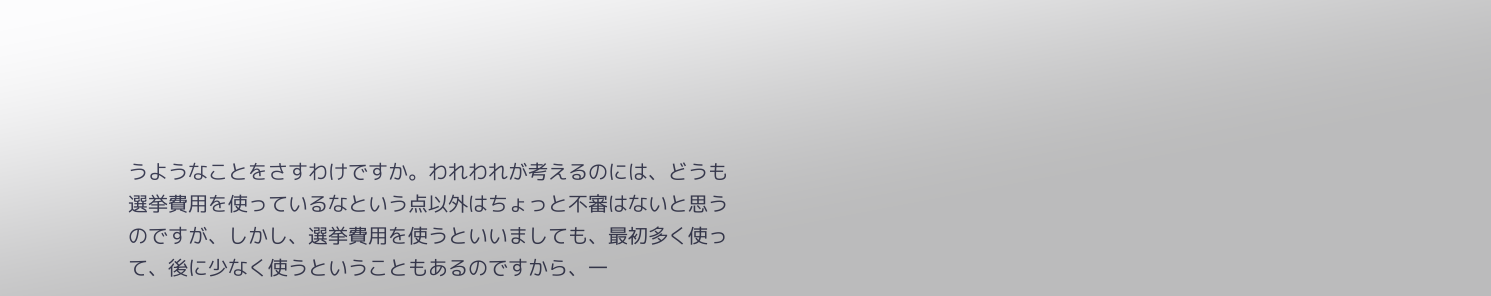うようなことをさすわけですか。われわれが考えるのには、どうも選挙費用を使っているなという点以外はちょっと不審はないと思うのですが、しかし、選挙費用を使うといいましても、最初多く使って、後に少なく使うということもあるのですから、一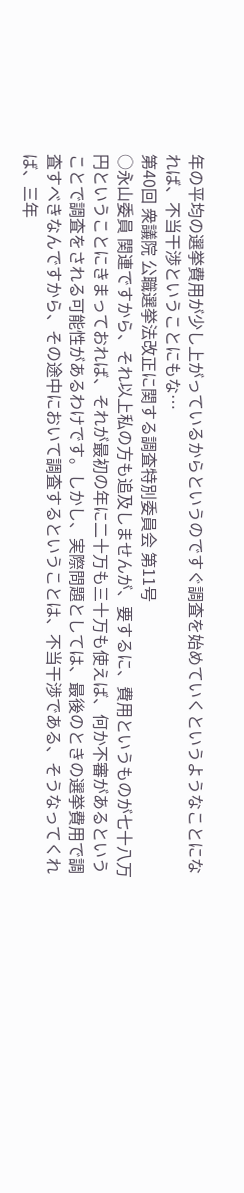年の平均の選挙費用が少し上がっているからというのですぐ調査を始めていくというようなことになれば、不当干渉ということにもな…
第40回 衆議院 公職選挙法改正に関する調査特別委員会 第11号
○永山委員 関連ですから、それ以上私の方も追及しませんが、要するに、費用というものが七十八万円ということにきまっておれば、それが最初の年に二十万も三十万も使えば、何か不審があるということで調査をされる可能性があるわけです。しかし、実際問題としては、最後のときの選挙費用で調査すべきなんですから、その途中において調査するということは、不当干渉である、そうなってくれば、三年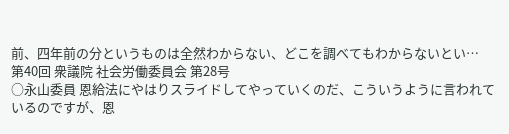前、四年前の分というものは全然わからない、どこを調べてもわからないとい…
第40回 衆議院 社会労働委員会 第28号
○永山委員 恩給法にやはりスライドしてやっていくのだ、こういうように言われているのですが、恩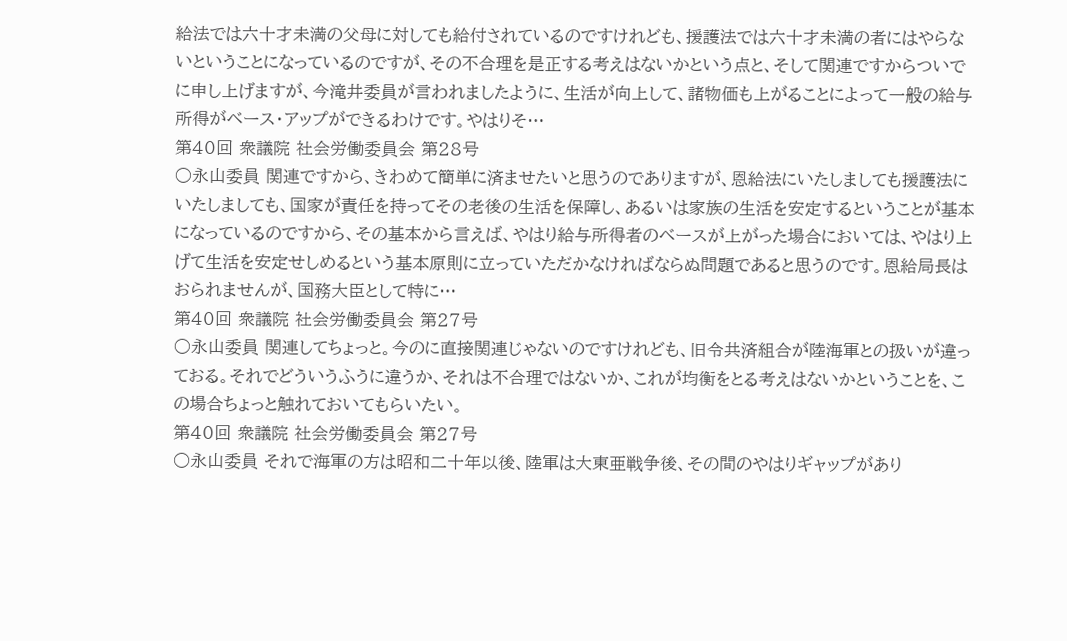給法では六十才未満の父母に対しても給付されているのですけれども、援護法では六十才未満の者にはやらないということになっているのですが、その不合理を是正する考えはないかという点と、そして関連ですからついでに申し上げますが、今滝井委員が言われましたように、生活が向上して、諸物価も上がることによって一般の給与所得がベース・アップができるわけです。やはりそ…
第40回 衆議院 社会労働委員会 第28号
○永山委員 関連ですから、きわめて簡単に済ませたいと思うのでありますが、恩給法にいたしましても援護法にいたしましても、国家が責任を持ってその老後の生活を保障し、あるいは家族の生活を安定するということが基本になっているのですから、その基本から言えば、やはり給与所得者のベースが上がった場合においては、やはり上げて生活を安定せしめるという基本原則に立っていただかなければならぬ問題であると思うのです。恩給局長はおられませんが、国務大臣として特に…
第40回 衆議院 社会労働委員会 第27号
○永山委員 関連してちょっと。今のに直接関連じゃないのですけれども、旧令共済組合が陸海軍との扱いが違っておる。それでどういうふうに違うか、それは不合理ではないか、これが均衡をとる考えはないかということを、この場合ちょっと触れておいてもらいたい。
第40回 衆議院 社会労働委員会 第27号
○永山委員 それで海軍の方は昭和二十年以後、陸軍は大東亜戦争後、その間のやはりギャップがあり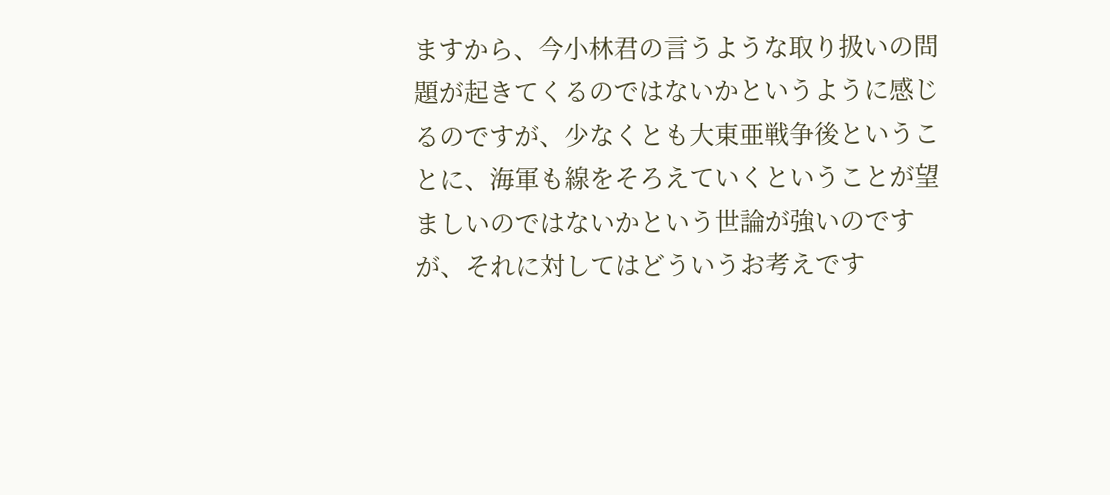ますから、今小林君の言うような取り扱いの問題が起きてくるのではないかというように感じるのですが、少なくとも大東亜戦争後ということに、海軍も線をそろえていくということが望ましいのではないかという世論が強いのですが、それに対してはどういうお考えです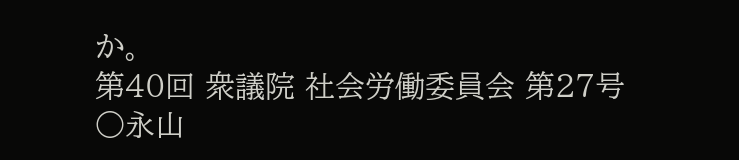か。
第40回 衆議院 社会労働委員会 第27号
○永山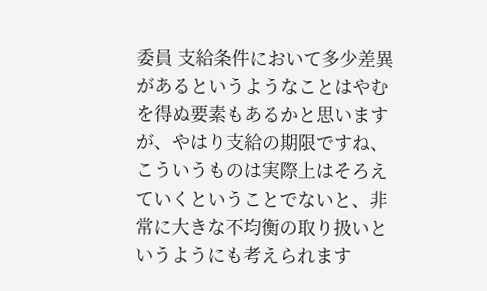委員 支給条件において多少差異があるというようなことはやむを得ぬ要素もあるかと思いますが、やはり支給の期限ですね、こういうものは実際上はそろえていくということでないと、非常に大きな不均衡の取り扱いというようにも考えられます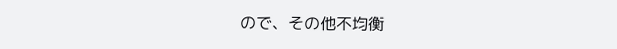ので、その他不均衡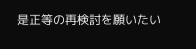是正等の再検討を願いたい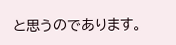と思うのであります。